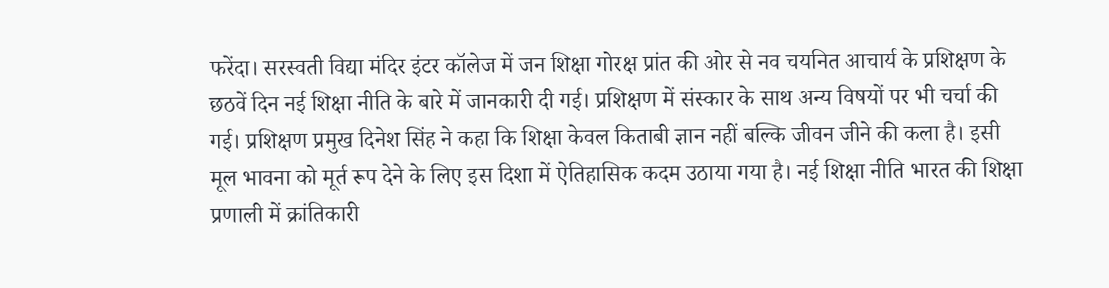फरेंदा। सरस्वती विद्या मंदिर इंटर कॉलेज में जन शिक्षा गोरक्ष प्रांत की ओर से नव चयनित आचार्य के प्रशिक्षण के छठवें दिन नई शिक्षा नीति के बारे में जानकारी दी गई। प्रशिक्षण में संस्कार के साथ अन्य विषयों पर भी चर्चा की गई। प्रशिक्षण प्रमुख दिनेश सिंह ने कहा कि शिक्षा केवल किताबी ज्ञान नहीं बल्कि जीवन जीने की कला है। इसी मूल भावना को मूर्त रूप देने के लिए इस दिशा में ऐतिहासिक कदम उठाया गया है। नई शिक्षा नीति भारत की शिक्षा प्रणाली में क्रांतिकारी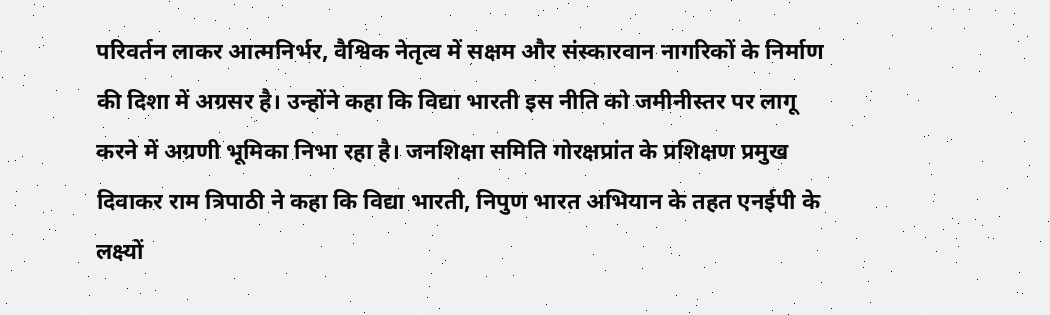परिवर्तन लाकर आत्मनिर्भर, वैश्विक नेतृत्व में सक्षम और संस्कारवान नागरिकों के निर्माण की दिशा में अग्रसर है। उन्होंने कहा कि विद्या भारती इस नीति को जमीनीस्तर पर लागू करने में अग्रणी भूमिका निभा रहा है। जनशिक्षा समिति गोरक्षप्रांत के प्रशिक्षण प्रमुख दिवाकर राम त्रिपाठी ने कहा कि विद्या भारती, निपुण भारत अभियान के तहत एनईपी के लक्ष्यों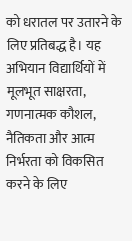को धरातल पर उतारने के लिए प्रतिबद्ध है। यह अभियान विद्यार्थियों में मूलभूत साक्षरता, गणनात्मक कौशल, नैतिकता और आत्म निर्भरता को विकसित करने के लिए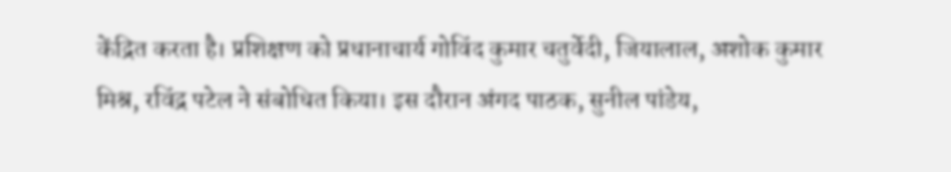केंद्रित करता है। प्रशिक्षण को प्रधानाचार्य गोविंद कुमार चतुर्वेदी, जियालाल, अशोक कुमार मिश्र, रविंद्र पटेल ने संबोधित किया। इस दौरान अंगद पाठक, सुनील पांडेय,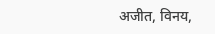अजीत, विनय,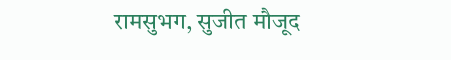रामसुभग, सुजीत मौजूद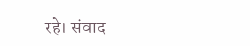रहे। संवाद